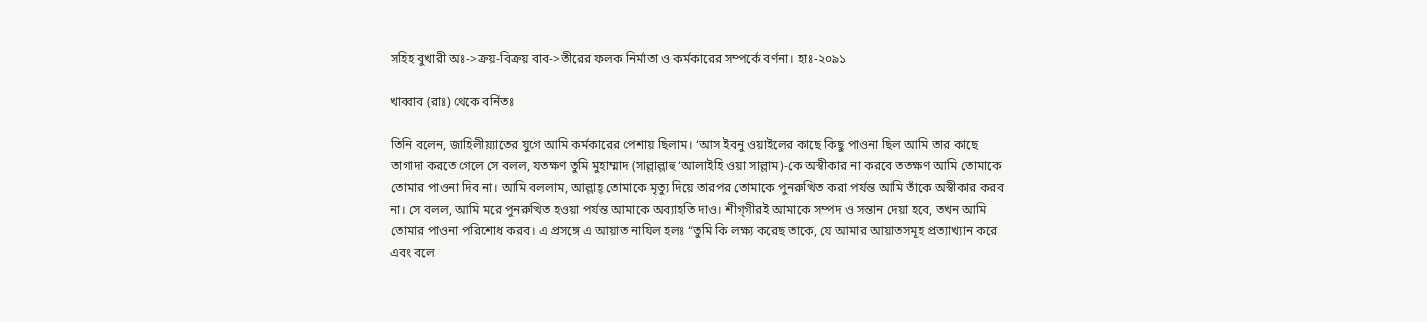সহিহ বুখারী অঃ->ক্রয়-বিক্রয় বাব->তীরের ফলক নির্মাতা ও কর্মকারের সম্পর্কে বর্ণনা। হাঃ-২০৯১

খাব্বাব (রাঃ) থেকে বর্নিতঃ

তিনি বলেন, জাহিলীয়্যাতের যুগে আমি কর্মকারের পেশায় ছিলাম। ‘আস ইবনু ওয়াইলের কাছে কিছু পাওনা ছিল আমি তার কাছে তাগাদা করতে গেলে সে বলল, যতক্ষণ তুমি মুহাম্মাদ (সাল্লাল্লাহু ‘আলাইহি ওয়া সাল্লাম)-কে অস্বীকার না করবে ততক্ষণ আমি তোমাকে তোমার পাওনা দিব না। আমি বললাম, আল্লাহ্‌ তোমাকে মৃত্যু দিয়ে তারপর তোমাকে পুনরুত্থিত করা পর্যন্ত আমি তাঁকে অস্বীকার করব না। সে বলল, আমি মরে পুনরুত্থিত হওয়া পর্যন্ত আমাকে অব্যাহতি দাও। শীগ্‌গীরই আমাকে সম্পদ ও সন্তান দেয়া হবে, তখন আমি তোমার পাওনা পরিশোধ করব। এ প্রসঙ্গে এ আয়াত নাযিল হলঃ “তুমি কি লক্ষ্য করেছ তাকে, যে আমার আয়াতসমূহ প্রত্যাখ্যান করে এবং বলে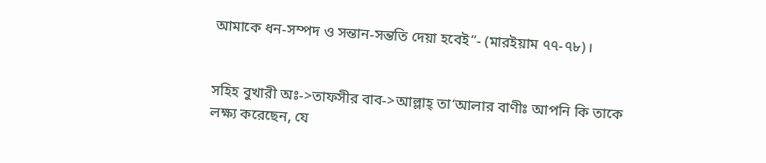আমাকে ধন-সম্পদ ও সন্তান-সন্ততি দেয়া হবেই”- (মারইয়াম ৭৭-৭৮)।


সহিহ বুখারী অঃ->তাফসীর বাব->আল্লাহ্ তা‘আলার বাণীঃ আপনি কি তাকে লক্ষ্য করেছেন, যে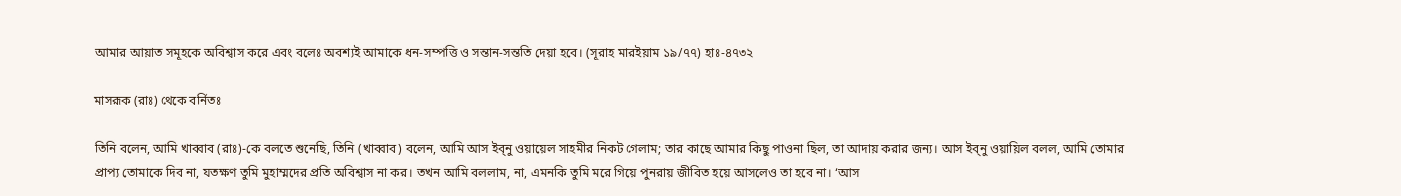আমার আয়াত সমূহকে অবিশ্বাস করে এবং বলেঃ অবশ্যই আমাকে ধন-সম্পত্তি ও সন্তান-সন্ততি দেয়া হবে। (সূরাহ মারইয়াম ১৯/৭৭) হাঃ-৪৭৩২

মাসরূক (রাঃ) থেকে বর্নিতঃ

তিনি বলেন, আমি খাব্বাব (রাঃ)-কে বলতে শুনেছি, তিনি (খাব্বাব) বলেন, আমি আস ইব্‌নু ওয়ায়েল সাহমীর নিকট গেলাম; তার কাছে আমার কিছু পাওনা ছিল, তা আদায় করার জন্য। আস ইব্‌নু ওয়ায়িল বলল, আমি তোমার প্রাপ্য তোমাকে দিব না, যতক্ষণ তুমি মুহাম্মদের প্রতি অবিশ্বাস না কর। তখন আমি বললাম, না, এমনকি তুমি মরে গিয়ে পুনরায় জীবিত হয়ে আসলেও তা হবে না। ‘আস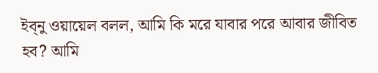ইব্‌নু ওয়ায়েল বলল, আমি কি মরে যাবার পরে আবার জীবিত হব? আমি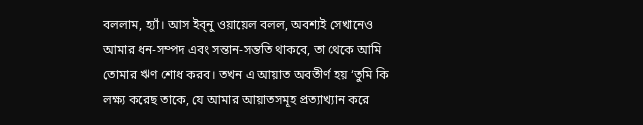বললাম, হ্যাঁ। আস ইব্‌নু ওয়ায়েল বলল, অবশ্যই সেখানেও আমার ধন-সম্পদ এবং সন্তান-সন্ততি থাকবে, তা থেকে আমি তোমার ঋণ শোধ করব। তখন এ আয়াত অবতীর্ণ হয় ‘তুমি কি লক্ষ্য করেছ তাকে, যে আমার আয়াতসমূহ প্রত্যাখ্যান করে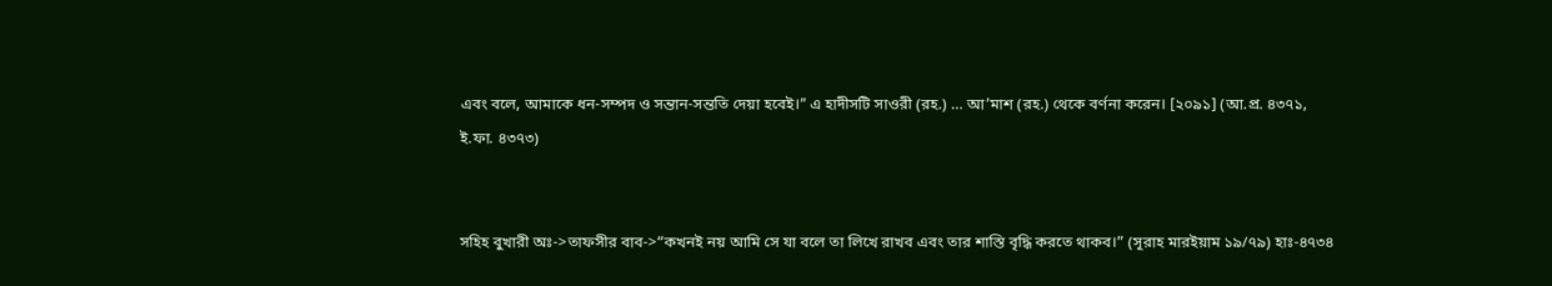এবং বলে, আমাকে ধন-সম্পদ ও সন্তান-সন্ততি দেয়া হবেই।” এ হাদীসটি সাওরী (রহ.) ... আ’মাশ (রহ.) থেকে বর্ণনা করেন। [২০৯১] (আ.প্র. ৪৩৭১, ই.ফা. ৪৩৭৩)


সহিহ বুখারী অঃ->তাফসীর বাব->‘‘কখনই নয় আমি সে যা বলে তা লিখে রাখব এবং তার শাস্তি বৃদ্ধি করতে থাকব।’’ (সূরাহ মারইয়াম ১৯/৭৯) হাঃ-৪৭৩৪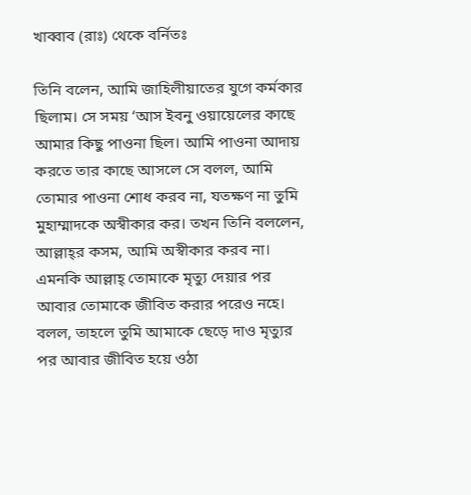খাব্বাব (রাঃ) থেকে বর্নিতঃ

তিনি বলেন, আমি জাহিলীয়াতের যুগে কর্মকার ছিলাম। সে সময় ‘আস ইবনু ওয়ায়েলের কাছে আমার কিছু পাওনা ছিল। আমি পাওনা আদায় করতে তার কাছে আসলে সে বলল, আমি তোমার পাওনা শোধ করব না, যতক্ষণ না তুমি মুহাম্মাদকে অস্বীকার কর। তখন তিনি বললেন, আল্লাহ্‌র কসম, আমি অস্বীকার করব না। এমনকি আল্লাহ্ তোমাকে মৃত্যু দেয়ার পর আবার তোমাকে জীবিত করার পরেও নহে। বলল, তাহলে তুমি আমাকে ছেড়ে দাও মৃত্যুর পর আবার জীবিত হয়ে ওঠা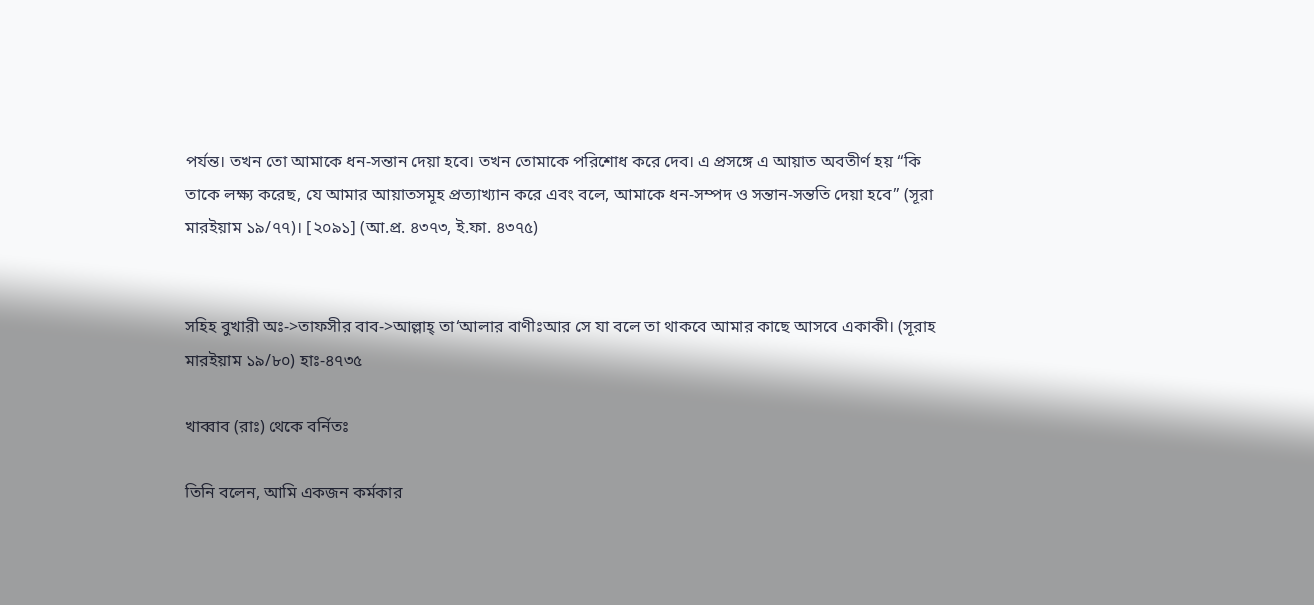পর্যন্ত। তখন তো আমাকে ধন-সন্তান দেয়া হবে। তখন তোমাকে পরিশোধ করে দেব। এ প্রসঙ্গে এ আয়াত অবতীর্ণ হয় “কি তাকে লক্ষ্য করেছ, যে আমার আয়াতসমূহ প্রত্যাখ্যান করে এবং বলে, আমাকে ধন-সম্পদ ও সন্তান-সন্ততি দেয়া হবে” (সূরা মারইয়াম ১৯/৭৭)। [২০৯১] (আ.প্র. ৪৩৭৩, ই.ফা. ৪৩৭৫)


সহিহ বুখারী অঃ->তাফসীর বাব->আল্লাহ্ তা‘আলার বাণীঃআর সে যা বলে তা থাকবে আমার কাছে আসবে একাকী। (সূরাহ মারইয়াম ১৯/৮০) হাঃ-৪৭৩৫

খাব্বাব (রাঃ) থেকে বর্নিতঃ

তিনি বলেন, আমি একজন কর্মকার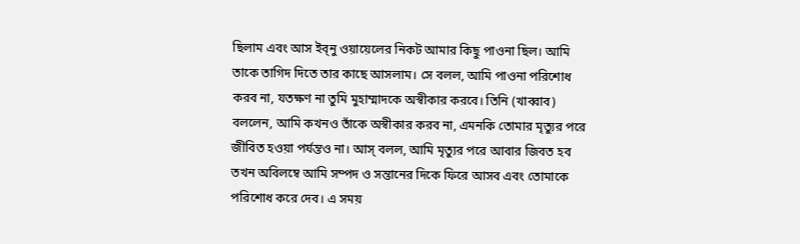ছিলাম এবং আস ইব্‌নু ওয়ায়েলের নিকট আমার কিছু পাওনা ছিল। আমি তাকে তাগিদ দিতে তার কাছে আসলাম। সে বলল, আমি পাওনা পরিশোধ করব না, যতক্ষণ না তুমি মুহাম্মাদকে অস্বীকার করবে। তিনি (খাব্বাব) বললেন, আমি কখনও তাঁকে অস্বীকার করব না, এমনকি তোমার মৃত্যুর পরে জীবিত হওয়া পর্যন্তও না। আস্ বলল, আমি মৃত্যুর পরে আবার জিবত হব তখন অবিলম্বে আমি সম্পদ ও সন্তানের দিকে ফিরে আসব এবং তোমাকে পরিশোধ করে দেব। এ সময়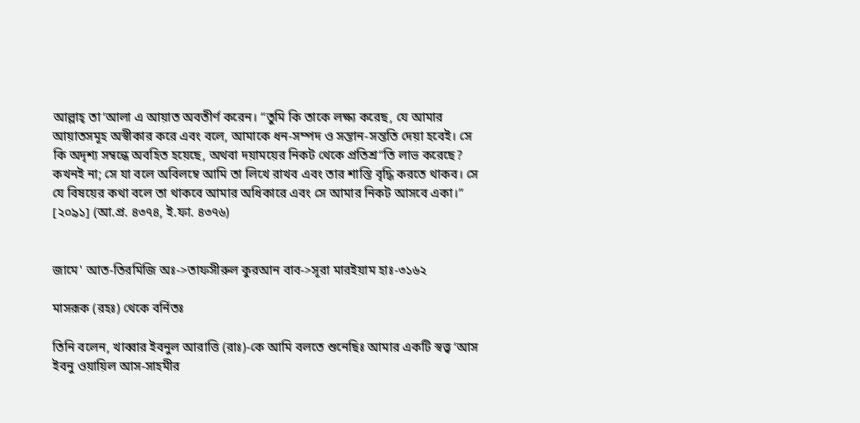আল্লাহ্ তা‘আলা এ আয়াত অবতীর্ণ করেন। “তুমি কি তাকে লক্ষ্য করেছ, যে আমার আয়াতসমূহ অস্বীকার করে এবং বলে, আমাকে ধন-সম্পদ ও সন্তান-সন্ততি দেয়া হবেই। সে কি অদৃশ্য সম্বন্ধে অবহিত হয়েছে, অথবা দয়াময়ের নিকট থেকে প্রতিশ্র“তি লাভ করেছে? কখনই না; সে যা বলে অবিলম্বে আমি তা লিখে রাখব এবং তার শাস্তি বৃদ্ধি করতে থাকব। সে যে বিষয়ের কথা বলে তা থাকবে আমার অধিকারে এবং সে আমার নিকট আসবে একা।” [২০৯১] (আ.প্র. ৪৩৭৪, ই.ফা. ৪৩৭৬)


জামে' আত-তিরমিজি অঃ->তাফসীরুল কুরআন বাব->সূরা মারইয়াম হাঃ-৩১৬২

মাসরূক (রহঃ) থেকে বর্নিতঃ

তিনি বলেন, খাব্বার ইবনুল আরাত্তি (রাঃ)-কে আমি বলতে শুনেছিঃ আমার একটি স্বত্ত্ব ‘আস ইবনু ওয়ায়িল আস-সাহমীর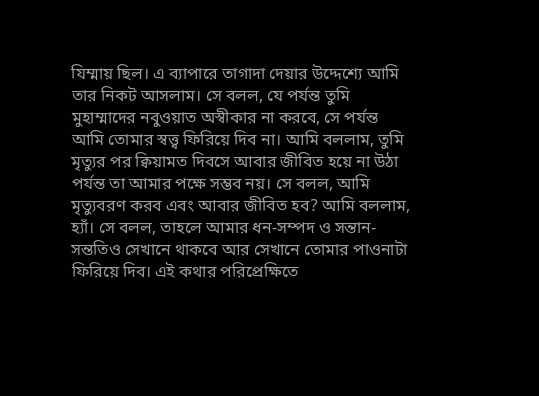যিম্মায় ছিল। এ ব্যাপারে তাগাদা দেয়ার উদ্দেশ্যে আমি তার নিকট আসলাম। সে বলল, যে পর্যন্ত তুমি মুহাম্মাদের নবুওয়াত অস্বীকার না করবে, সে পর্যন্ত আমি তোমার স্বত্ত্ব ফিরিয়ে দিব না। আমি বললাম, তুমি মৃত্যুর পর ক্বিয়ামত দিবসে আবার জীবিত হয়ে না উঠা পর্যন্ত তা আমার পক্ষে সম্ভব নয়। সে বলল, আমি মৃত্যুবরণ করব এবং আবার জীবিত হব? আমি বললাম, হ্যাঁ। সে বলল, তাহলে আমার ধন-সম্পদ ও সন্তান-সন্ততিও সেখানে থাকবে আর সেখানে তোমার পাওনাটা ফিরিয়ে দিব। এই কথার পরিপ্রেক্ষিতে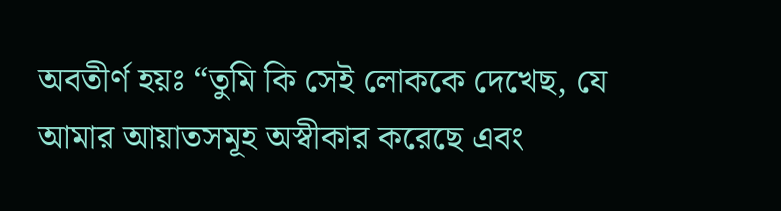অবতীর্ণ হয়ঃ “তুমি কি সেই লোককে দেখেছ, যে আমার আয়াতসমূহ অস্বীকার করেছে এবং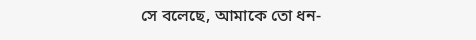সে বলেছে, আমাকে তো ধন-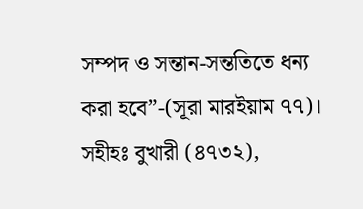সম্পদ ও সন্তান-সন্ততিতে ধন্য করা হবে”-(সূরা মারইয়াম ৭৭)। সহীহঃ বুখারী (৪৭৩২),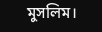মুসলিম।